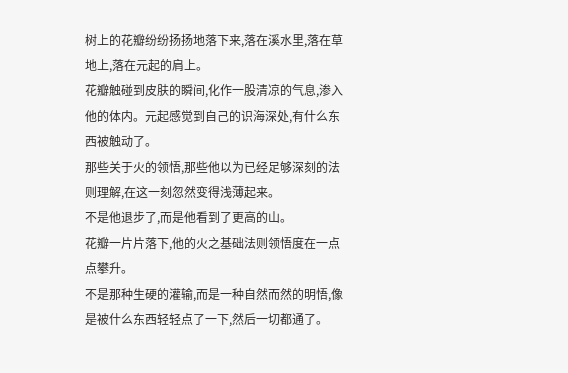树上的花瓣纷纷扬扬地落下来,落在溪水里,落在草地上,落在元起的肩上。
花瓣触碰到皮肤的瞬间,化作一股清凉的气息,渗入他的体内。元起感觉到自己的识海深处,有什么东西被触动了。
那些关于火的领悟,那些他以为已经足够深刻的法则理解,在这一刻忽然变得浅薄起来。
不是他退步了,而是他看到了更高的山。
花瓣一片片落下,他的火之基础法则领悟度在一点点攀升。
不是那种生硬的灌输,而是一种自然而然的明悟,像是被什么东西轻轻点了一下,然后一切都通了。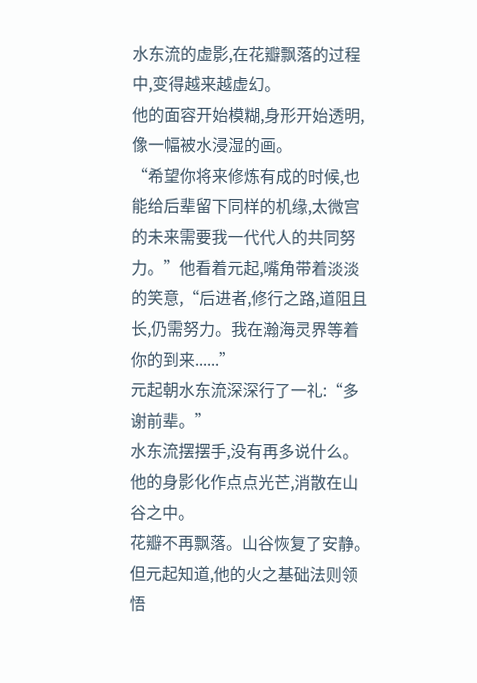水东流的虚影,在花瓣飘落的过程中,变得越来越虚幻。
他的面容开始模糊,身形开始透明,像一幅被水浸湿的画。
“希望你将来修炼有成的时候,也能给后辈留下同样的机缘,太微宫的未来需要我一代代人的共同努力。”他看着元起,嘴角带着淡淡的笑意,“后进者,修行之路,道阻且长,仍需努力。我在瀚海灵界等着你的到来......”
元起朝水东流深深行了一礼:“多谢前辈。”
水东流摆摆手,没有再多说什么。
他的身影化作点点光芒,消散在山谷之中。
花瓣不再飘落。山谷恢复了安静。但元起知道,他的火之基础法则领悟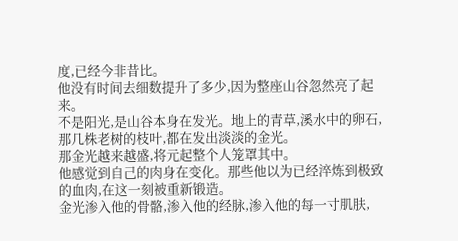度,已经今非昔比。
他没有时间去细数提升了多少,因为整座山谷忽然亮了起来。
不是阳光,是山谷本身在发光。地上的青草,溪水中的卵石,那几株老树的枝叶,都在发出淡淡的金光。
那金光越来越盛,将元起整个人笼罩其中。
他感觉到自己的肉身在变化。那些他以为已经淬炼到极致的血肉,在这一刻被重新锻造。
金光渗入他的骨骼,渗入他的经脉,渗入他的每一寸肌肤,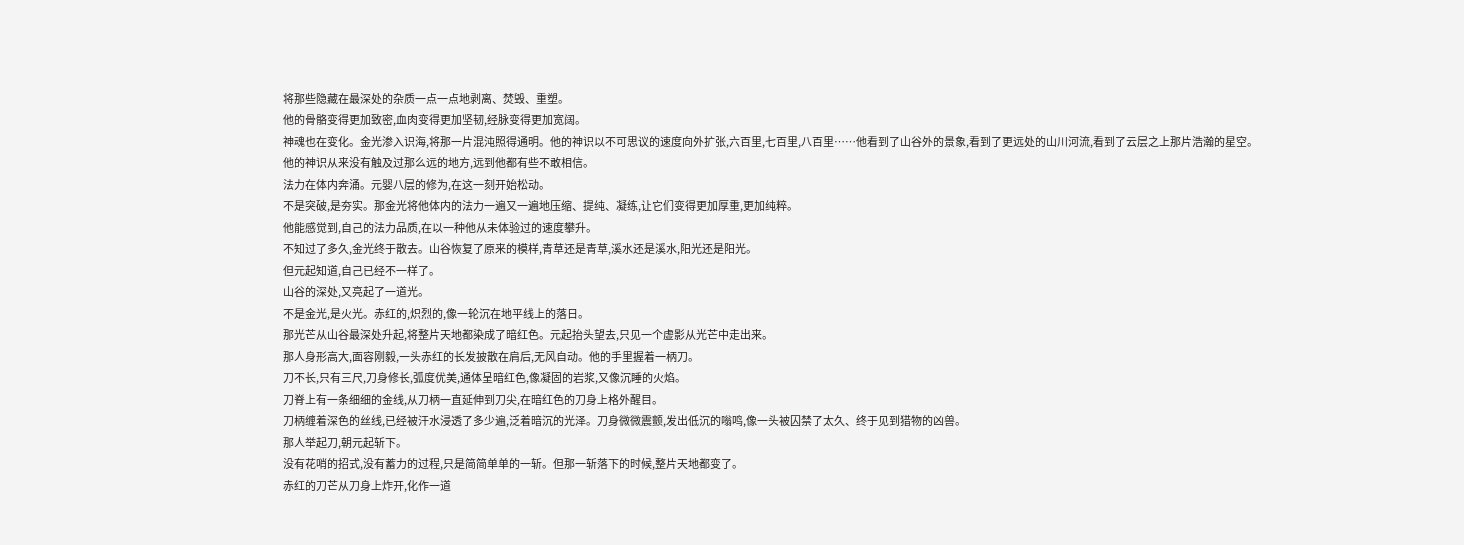将那些隐藏在最深处的杂质一点一点地剥离、焚毁、重塑。
他的骨骼变得更加致密,血肉变得更加坚韧,经脉变得更加宽阔。
神魂也在变化。金光渗入识海,将那一片混沌照得通明。他的神识以不可思议的速度向外扩张,六百里,七百里,八百里……他看到了山谷外的景象,看到了更远处的山川河流,看到了云层之上那片浩瀚的星空。
他的神识从来没有触及过那么远的地方,远到他都有些不敢相信。
法力在体内奔涌。元婴八层的修为,在这一刻开始松动。
不是突破,是夯实。那金光将他体内的法力一遍又一遍地压缩、提纯、凝练,让它们变得更加厚重,更加纯粹。
他能感觉到,自己的法力品质,在以一种他从未体验过的速度攀升。
不知过了多久,金光终于散去。山谷恢复了原来的模样,青草还是青草,溪水还是溪水,阳光还是阳光。
但元起知道,自己已经不一样了。
山谷的深处,又亮起了一道光。
不是金光,是火光。赤红的,炽烈的,像一轮沉在地平线上的落日。
那光芒从山谷最深处升起,将整片天地都染成了暗红色。元起抬头望去,只见一个虚影从光芒中走出来。
那人身形高大,面容刚毅,一头赤红的长发披散在肩后,无风自动。他的手里握着一柄刀。
刀不长,只有三尺,刀身修长,弧度优美,通体呈暗红色,像凝固的岩浆,又像沉睡的火焰。
刀脊上有一条细细的金线,从刀柄一直延伸到刀尖,在暗红色的刀身上格外醒目。
刀柄缠着深色的丝线,已经被汗水浸透了多少遍,泛着暗沉的光泽。刀身微微震颤,发出低沉的嗡鸣,像一头被囚禁了太久、终于见到猎物的凶兽。
那人举起刀,朝元起斩下。
没有花哨的招式,没有蓄力的过程,只是简简单单的一斩。但那一斩落下的时候,整片天地都变了。
赤红的刀芒从刀身上炸开,化作一道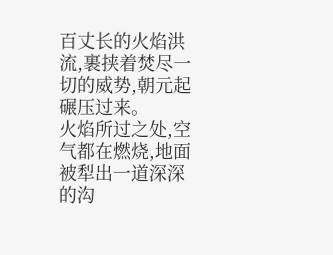百丈长的火焰洪流,裹挟着焚尽一切的威势,朝元起碾压过来。
火焰所过之处,空气都在燃烧,地面被犁出一道深深的沟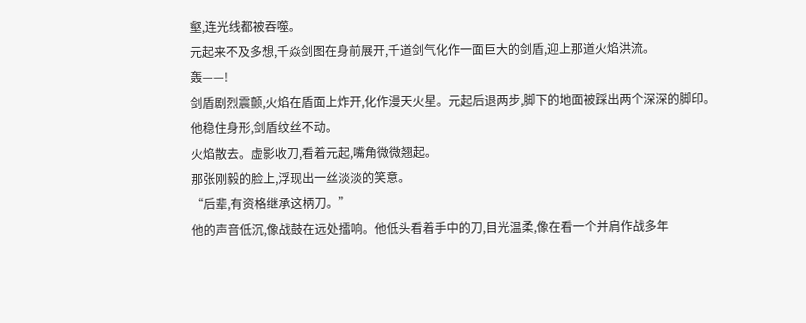壑,连光线都被吞噬。
元起来不及多想,千焱剑图在身前展开,千道剑气化作一面巨大的剑盾,迎上那道火焰洪流。
轰——!
剑盾剧烈震颤,火焰在盾面上炸开,化作漫天火星。元起后退两步,脚下的地面被踩出两个深深的脚印。
他稳住身形,剑盾纹丝不动。
火焰散去。虚影收刀,看着元起,嘴角微微翘起。
那张刚毅的脸上,浮现出一丝淡淡的笑意。
“后辈,有资格继承这柄刀。”
他的声音低沉,像战鼓在远处擂响。他低头看着手中的刀,目光温柔,像在看一个并肩作战多年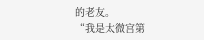的老友。
“我是太微宫第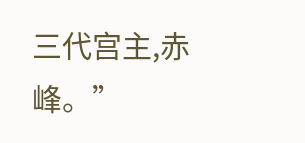三代宫主,赤峰。”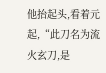他抬起头,看着元起,“此刀名为流火玄刀,是